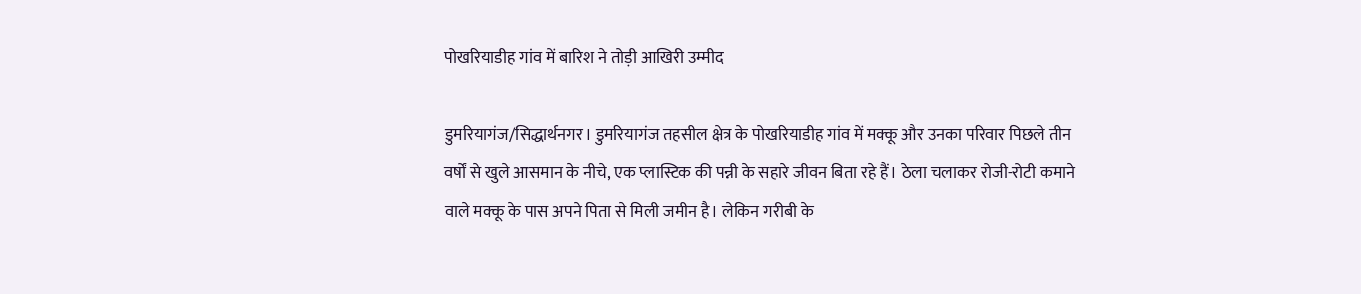पोखरियाडीह गांव में बारिश ने तोड़ी आखिरी उम्मीद

डुमरियागंज/सिद्धार्थनगर। डुमरियागंज तहसील क्षेत्र के पोखरियाडीह गांव में मक्कू और उनका परिवार पिछले तीन वर्षों से खुले आसमान के नीचे, एक प्लास्टिक की पन्नी के सहारे जीवन बिता रहे हैं। ठेला चलाकर रोजी-रोटी कमाने वाले मक्कू के पास अपने पिता से मिली जमीन है। लेकिन गरीबी के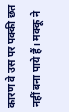कारण वे उस पर पक्की छत नहीं बना पाये हैं। मक्कू ने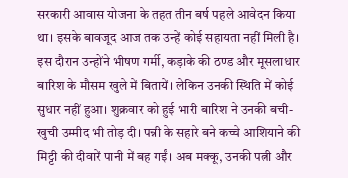सरकारी आवास योजना के तहत तीन बर्ष पहले आवेदन किया था। इसके बावजूद आज तक उन्हें कोई सहायता नहीं मिली है। इस दौरान उन्होंने भीषण गर्मी, कड़ाके की ठण्ड और मूसलाधार बारिश के मौसम खुले में बितायें। लेकिन उनकी स्थिति में कोई सुधार नहीं हुआ। शुक्रवार को हुई भारी बारिश ने उनकी बची-खुची उम्मीद भी तोड़ दी। पन्नी के सहारे बने कच्चे आशियाने की मिट्टी की दीवारें पानी में बह गईं। अब मक्कू, उनकी पत्नी और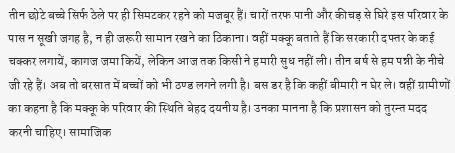तीन छोटे बच्चे सिर्फ ठेले पर ही सिमटकर रहने को मजबूर हैं। चारों तरफ पानी और कीचड़ से घिरे इस परिवार के पास न सूखी जगह है, न ही जरूरी सामान रखने का ठिकाना। वहीं मक्कू बताते हैं कि सरकारी दफ्तर के कई चक्कर लगायें, कागज जमा कियें, लेकिन आज तक किसी ने हमारी सुध नहीं ली। तीन बर्ष से हम पन्नी के नीचे जी रहे हैं। अब तो बरसात में बच्चों को भी ठण्ड लगने लगी है। बस डर है कि कहीं बीमारी न घेर ले। वहीं ग्रामीणों का कहना है कि मक्कू के परिवार की स्थिति बेहद दयनीय है। उनका मानना है कि प्रशासन को तुरन्त मदद करनी चाहिए। सामाजिक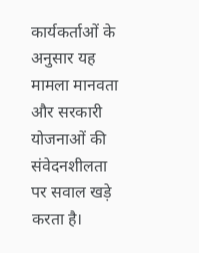कार्यकर्ताओं के अनुसार यह मामला मानवता और सरकारी योजनाओं की संवेदनशीलता पर सवाल खड़े करता है।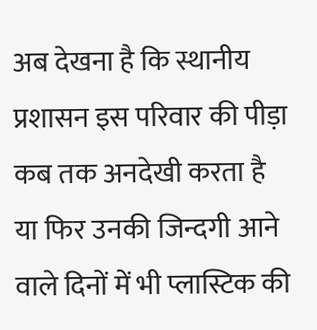अब देखना है कि स्थानीय प्रशासन इस परिवार की पीड़ा कब तक अनदेखी करता है या फिर उनकी जिन्दगी आने वाले दिनों में भी प्लास्टिक की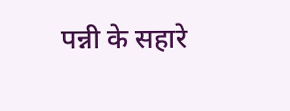पन्नी के सहारे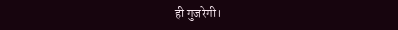ही गुजरेगी।